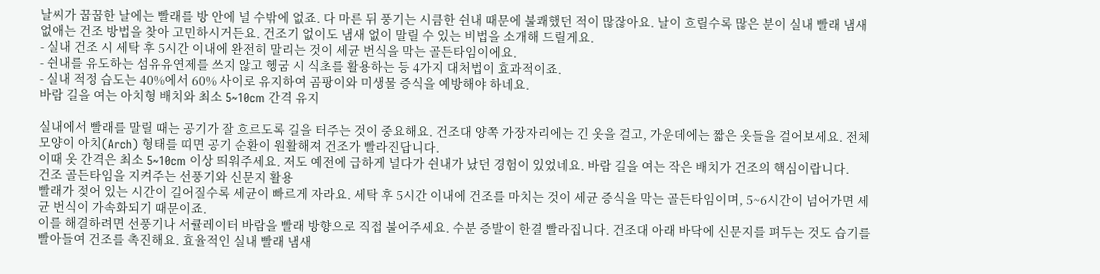날씨가 꿉꿉한 날에는 빨래를 방 안에 널 수밖에 없죠. 다 마른 뒤 풍기는 시큼한 쉰내 때문에 불쾌했던 적이 많잖아요. 날이 흐릴수록 많은 분이 실내 빨래 냄새 없애는 건조 방법을 찾아 고민하시거든요. 건조기 없이도 냄새 없이 말릴 수 있는 비법을 소개해 드릴게요.
- 실내 건조 시 세탁 후 5시간 이내에 완전히 말리는 것이 세균 번식을 막는 골든타임이에요.
- 쉰내를 유도하는 섬유유연제를 쓰지 않고 헹굼 시 식초를 활용하는 등 4가지 대처법이 효과적이죠.
- 실내 적정 습도는 40%에서 60% 사이로 유지하여 곰팡이와 미생물 증식을 예방해야 하네요.
바람 길을 여는 아치형 배치와 최소 5~10cm 간격 유지

실내에서 빨래를 말릴 때는 공기가 잘 흐르도록 길을 터주는 것이 중요해요. 건조대 양쪽 가장자리에는 긴 옷을 걸고, 가운데에는 짧은 옷들을 걸어보세요. 전체 모양이 아치(Arch) 형태를 띠면 공기 순환이 원활해져 건조가 빨라진답니다.
이때 옷 간격은 최소 5~10cm 이상 띄워주세요. 저도 예전에 급하게 널다가 쉰내가 났던 경험이 있었네요. 바람 길을 여는 작은 배치가 건조의 핵심이랍니다.
건조 골든타임을 지켜주는 선풍기와 신문지 활용
빨래가 젖어 있는 시간이 길어질수록 세균이 빠르게 자라요. 세탁 후 5시간 이내에 건조를 마치는 것이 세균 증식을 막는 골든타임이며, 5~6시간이 넘어가면 세균 번식이 가속화되기 때문이죠.
이를 해결하려면 선풍기나 서큘레이터 바람을 빨래 방향으로 직접 불어주세요. 수분 증발이 한결 빨라집니다. 건조대 아래 바닥에 신문지를 펴두는 것도 습기를 빨아들여 건조를 촉진해요. 효율적인 실내 빨래 냄새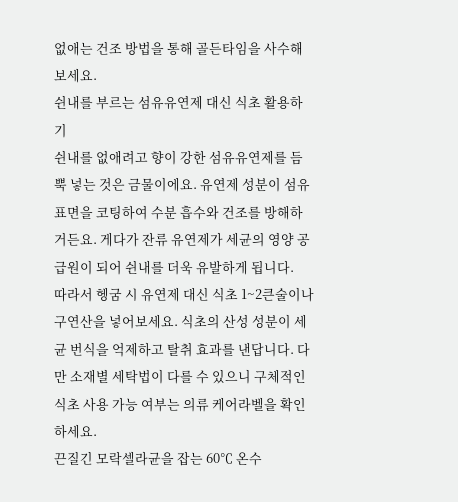없애는 건조 방법을 통해 골든타임을 사수해 보세요.
쉰내를 부르는 섬유유연제 대신 식초 활용하기
쉰내를 없애려고 향이 강한 섬유유연제를 듬뿍 넣는 것은 금물이에요. 유연제 성분이 섬유 표면을 코팅하여 수분 흡수와 건조를 방해하거든요. 게다가 잔류 유연제가 세균의 영양 공급원이 되어 쉰내를 더욱 유발하게 됩니다.
따라서 헹굼 시 유연제 대신 식초 1~2큰술이나 구연산을 넣어보세요. 식초의 산성 성분이 세균 번식을 억제하고 탈취 효과를 낸답니다. 다만 소재별 세탁법이 다를 수 있으니 구체적인 식초 사용 가능 여부는 의류 케어라벨을 확인하세요.
끈질긴 모락셀라균을 잡는 60℃ 온수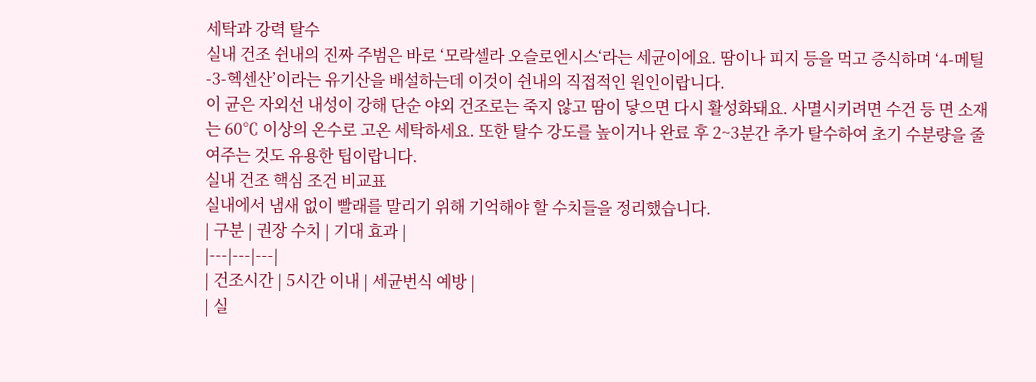세탁과 강력 탈수
실내 건조 쉰내의 진짜 주범은 바로 ‘모락셀라 오슬로엔시스‘라는 세균이에요. 땀이나 피지 등을 먹고 증식하며 ‘4-메틸-3-헥센산’이라는 유기산을 배설하는데 이것이 쉰내의 직접적인 원인이랍니다.
이 균은 자외선 내성이 강해 단순 야외 건조로는 죽지 않고 땀이 닿으면 다시 활성화돼요. 사멸시키려면 수건 등 면 소재는 60℃ 이상의 온수로 고온 세탁하세요. 또한 탈수 강도를 높이거나 완료 후 2~3분간 추가 탈수하여 초기 수분량을 줄여주는 것도 유용한 팁이랍니다.
실내 건조 핵심 조건 비교표
실내에서 냄새 없이 빨래를 말리기 위해 기억해야 할 수치들을 정리했습니다.
| 구분 | 권장 수치 | 기대 효과 |
|---|---|---|
| 건조시간 | 5시간 이내 | 세균번식 예방 |
| 실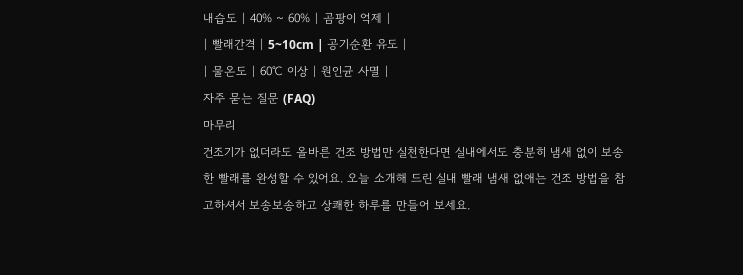내습도 | 40% ~ 60% | 곰팡이 억제 |
| 빨래간격 | 5~10cm | 공기순환 유도 |
| 물온도 | 60℃ 이상 | 원인균 사멸 |
자주 묻는 질문 (FAQ)
마무리
건조기가 없더라도 올바른 건조 방법만 실천한다면 실내에서도 충분히 냄새 없이 보송한 빨래를 완성할 수 있어요. 오늘 소개해 드린 실내 빨래 냄새 없애는 건조 방법을 참고하셔서 보송보송하고 상쾌한 하루를 만들어 보세요.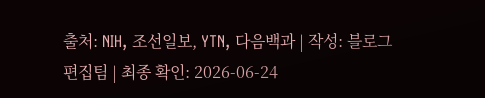출처: NIH, 조선일보, YTN, 다음백과 | 작성: 블로그 편집팀 | 최종 확인: 2026-06-24